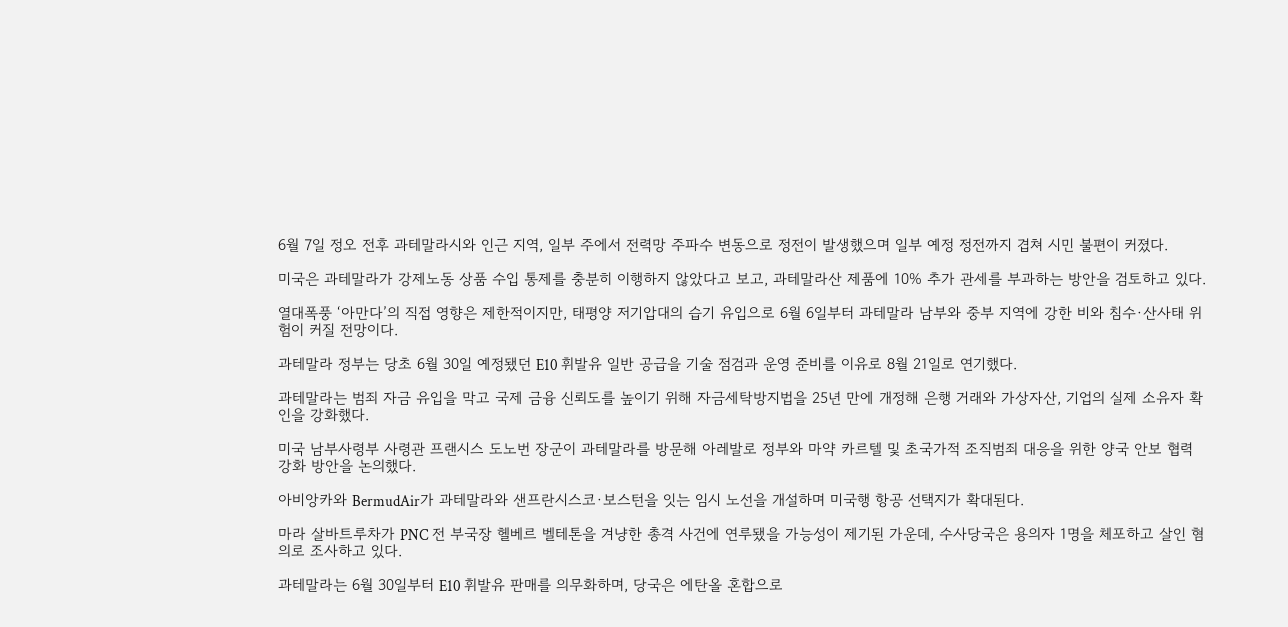6월 7일 정오 전후 과테말라시와 인근 지역, 일부 주에서 전력망 주파수 변동으로 정전이 발생했으며 일부 예정 정전까지 겹쳐 시민 불편이 커졌다.

미국은 과테말라가 강제노동 상품 수입 통제를 충분히 이행하지 않았다고 보고, 과테말라산 제품에 10% 추가 관세를 부과하는 방안을 검토하고 있다.

열대폭풍 ‘아만다’의 직접 영향은 제한적이지만, 태평양 저기압대의 습기 유입으로 6월 6일부터 과테말라 남부와 중부 지역에 강한 비와 침수·산사태 위험이 커질 전망이다.

과테말라 정부는 당초 6월 30일 예정됐던 E10 휘발유 일반 공급을 기술 점검과 운영 준비를 이유로 8월 21일로 연기했다.

과테말라는 범죄 자금 유입을 막고 국제 금융 신뢰도를 높이기 위해 자금세탁방지법을 25년 만에 개정해 은행 거래와 가상자산, 기업의 실제 소유자 확인을 강화했다.

미국 남부사령부 사령관 프랜시스 도노번 장군이 과테말라를 방문해 아레발로 정부와 마약 카르텔 및 초국가적 조직범죄 대응을 위한 양국 안보 협력 강화 방안을 논의했다.

아비앙카와 BermudAir가 과테말라와 샌프란시스코·보스턴을 잇는 임시 노선을 개설하며 미국행 항공 선택지가 확대된다.

마라 살바트루차가 PNC 전 부국장 헬베르 벨테톤을 겨냥한 총격 사건에 연루됐을 가능성이 제기된 가운데, 수사당국은 용의자 1명을 체포하고 살인 혐의로 조사하고 있다.

과테말라는 6월 30일부터 E10 휘발유 판매를 의무화하며, 당국은 에탄올 혼합으로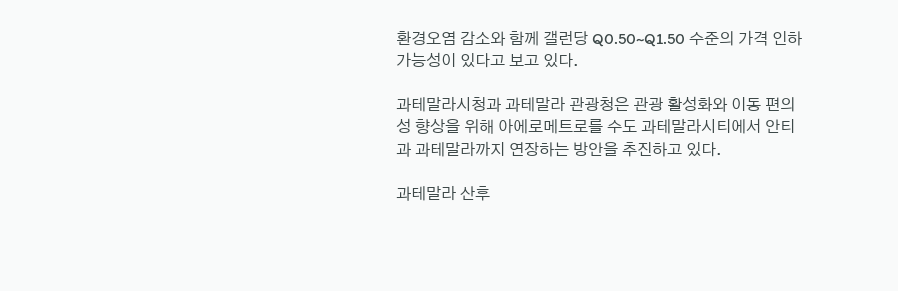환경오염 감소와 함께 갤런당 Q0.50~Q1.50 수준의 가격 인하 가능성이 있다고 보고 있다.

과테말라시청과 과테말라 관광청은 관광 활성화와 이동 편의성 향상을 위해 아에로메트로를 수도 과테말라시티에서 안티과 과테말라까지 연장하는 방안을 추진하고 있다.

과테말라 산후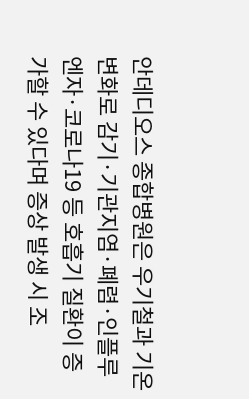안데디오스 종합병원은 우기철과 기온 변화로 감기·기관지염·폐렴·인플루엔자·코로나19 등 호흡기 질환이 증가할 수 있다며 증상 발생 시 조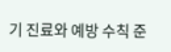기 진료와 예방 수칙 준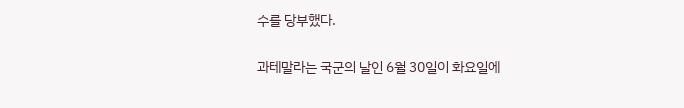수를 당부했다.

과테말라는 국군의 날인 6월 30일이 화요일에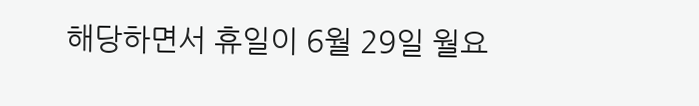해당하면서 휴일이 6월 29일 월요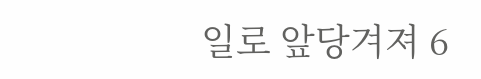일로 앞당겨져 6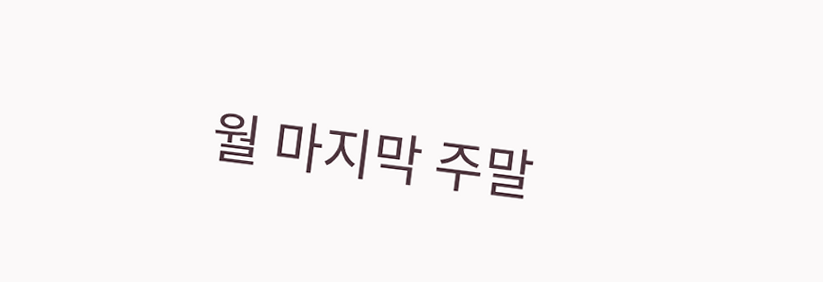월 마지막 주말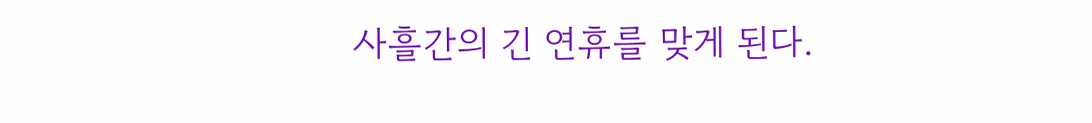사흘간의 긴 연휴를 맞게 된다.